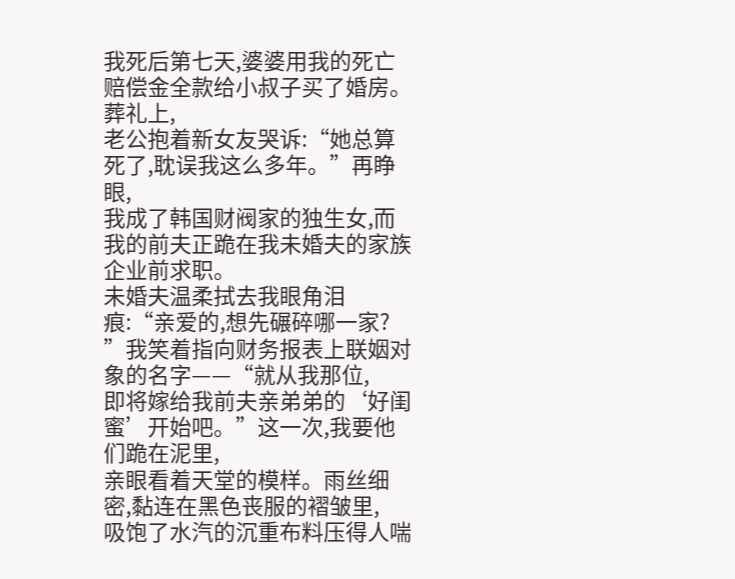我死后第七天,婆婆用我的死亡赔偿金全款给小叔子买了婚房。葬礼上,
老公抱着新女友哭诉:“她总算死了,耽误我这么多年。”再睁眼,
我成了韩国财阀家的独生女,而我的前夫正跪在我未婚夫的家族企业前求职。
未婚夫温柔拭去我眼角泪痕:“亲爱的,想先碾碎哪一家?
”我笑着指向财务报表上联姻对象的名字——“就从我那位,
即将嫁给我前夫亲弟弟的‘好闺蜜’开始吧。”这一次,我要他们跪在泥里,
亲眼看着天堂的模样。雨丝细密,黏连在黑色丧服的褶皱里,
吸饱了水汽的沉重布料压得人喘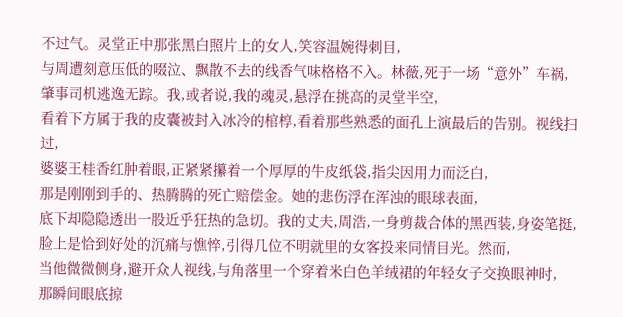不过气。灵堂正中那张黑白照片上的女人,笑容温婉得刺目,
与周遭刻意压低的啜泣、飘散不去的线香气味格格不入。林薇,死于一场“意外”车祸,
肇事司机逃逸无踪。我,或者说,我的魂灵,悬浮在挑高的灵堂半空,
看着下方属于我的皮囊被封入冰冷的棺椁,看着那些熟悉的面孔上演最后的告别。视线扫过,
婆婆王桂香红肿着眼,正紧紧攥着一个厚厚的牛皮纸袋,指尖因用力而泛白,
那是刚刚到手的、热腾腾的死亡赔偿金。她的悲伤浮在浑浊的眼球表面,
底下却隐隐透出一股近乎狂热的急切。我的丈夫,周浩,一身剪裁合体的黑西装,身姿笔挺,
脸上是恰到好处的沉痛与憔悴,引得几位不明就里的女客投来同情目光。然而,
当他微微侧身,避开众人视线,与角落里一个穿着米白色羊绒裙的年轻女子交换眼神时,
那瞬间眼底掠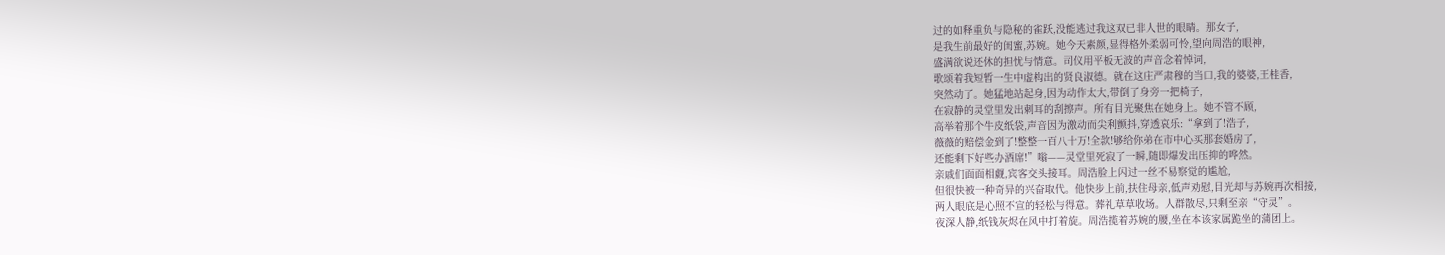过的如释重负与隐秘的雀跃,没能逃过我这双已非人世的眼睛。那女子,
是我生前最好的闺蜜,苏婉。她今天素颜,显得格外柔弱可怜,望向周浩的眼神,
盛满欲说还休的担忧与情意。司仪用平板无波的声音念着悼词,
歌颂着我短暂一生中虚构出的贤良淑德。就在这庄严肃穆的当口,我的婆婆,王桂香,
突然动了。她猛地站起身,因为动作太大,带倒了身旁一把椅子,
在寂静的灵堂里发出刺耳的刮擦声。所有目光聚焦在她身上。她不管不顾,
高举着那个牛皮纸袋,声音因为激动而尖利颤抖,穿透哀乐:“拿到了!浩子,
薇薇的赔偿金到了!整整一百八十万!全款!够给你弟在市中心买那套婚房了,
还能剩下好些办酒席!”嗡——灵堂里死寂了一瞬,随即爆发出压抑的哗然。
亲戚们面面相觑,宾客交头接耳。周浩脸上闪过一丝不易察觉的尴尬,
但很快被一种奇异的兴奋取代。他快步上前,扶住母亲,低声劝慰,目光却与苏婉再次相接,
两人眼底是心照不宣的轻松与得意。葬礼草草收场。人群散尽,只剩至亲“守灵”。
夜深人静,纸钱灰烬在风中打着旋。周浩揽着苏婉的腰,坐在本该家属跪坐的蒲团上。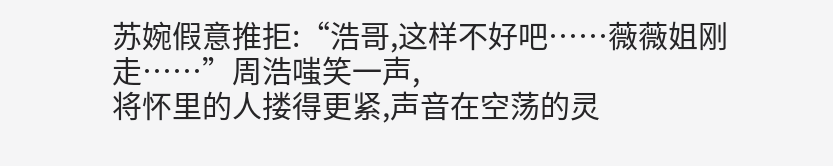苏婉假意推拒:“浩哥,这样不好吧……薇薇姐刚走……”周浩嗤笑一声,
将怀里的人搂得更紧,声音在空荡的灵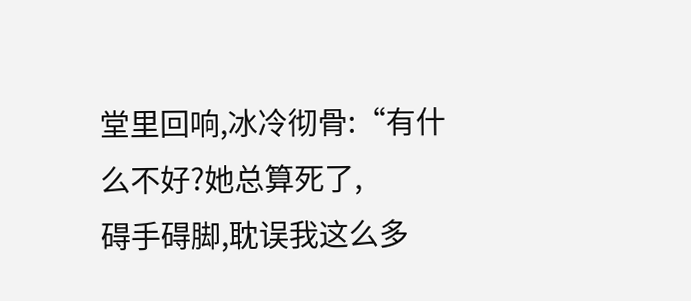堂里回响,冰冷彻骨:“有什么不好?她总算死了,
碍手碍脚,耽误我这么多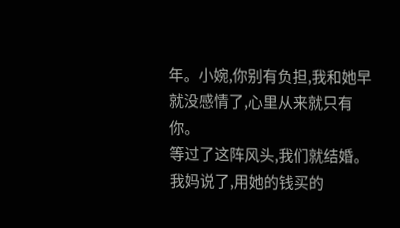年。小婉,你别有负担,我和她早就没感情了,心里从来就只有你。
等过了这阵风头,我们就结婚。我妈说了,用她的钱买的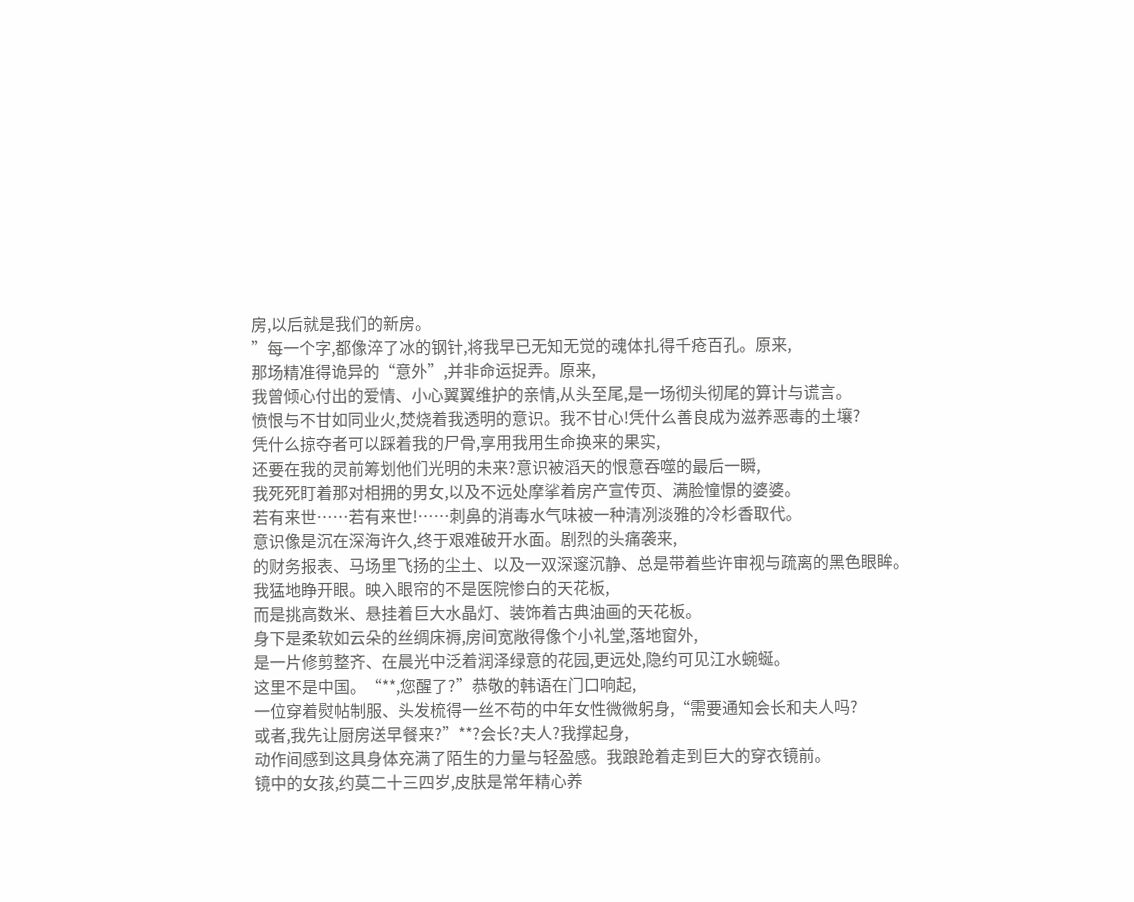房,以后就是我们的新房。
”每一个字,都像淬了冰的钢针,将我早已无知无觉的魂体扎得千疮百孔。原来,
那场精准得诡异的“意外”,并非命运捉弄。原来,
我曾倾心付出的爱情、小心翼翼维护的亲情,从头至尾,是一场彻头彻尾的算计与谎言。
愤恨与不甘如同业火,焚烧着我透明的意识。我不甘心!凭什么善良成为滋养恶毒的土壤?
凭什么掠夺者可以踩着我的尸骨,享用我用生命换来的果实,
还要在我的灵前筹划他们光明的未来?意识被滔天的恨意吞噬的最后一瞬,
我死死盯着那对相拥的男女,以及不远处摩挲着房产宣传页、满脸憧憬的婆婆。
若有来世……若有来世!……刺鼻的消毒水气味被一种清冽淡雅的冷杉香取代。
意识像是沉在深海许久,终于艰难破开水面。剧烈的头痛袭来,
的财务报表、马场里飞扬的尘土、以及一双深邃沉静、总是带着些许审视与疏离的黑色眼眸。
我猛地睁开眼。映入眼帘的不是医院惨白的天花板,
而是挑高数米、悬挂着巨大水晶灯、装饰着古典油画的天花板。
身下是柔软如云朵的丝绸床褥,房间宽敞得像个小礼堂,落地窗外,
是一片修剪整齐、在晨光中泛着润泽绿意的花园,更远处,隐约可见江水蜿蜒。
这里不是中国。“**,您醒了?”恭敬的韩语在门口响起,
一位穿着熨帖制服、头发梳得一丝不苟的中年女性微微躬身,“需要通知会长和夫人吗?
或者,我先让厨房送早餐来?”**?会长?夫人?我撑起身,
动作间感到这具身体充满了陌生的力量与轻盈感。我踉跄着走到巨大的穿衣镜前。
镜中的女孩,约莫二十三四岁,皮肤是常年精心养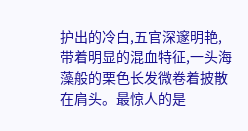护出的冷白,五官深邃明艳,
带着明显的混血特征,一头海藻般的栗色长发微卷着披散在肩头。最惊人的是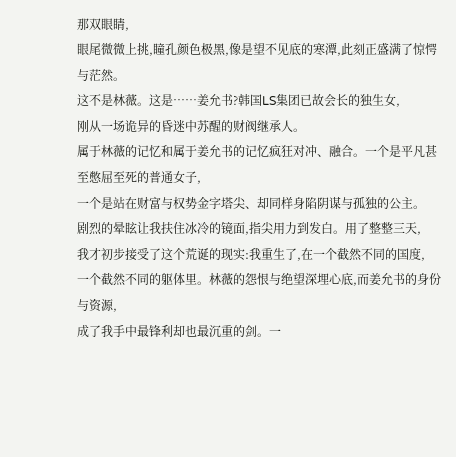那双眼睛,
眼尾微微上挑,瞳孔颜色极黑,像是望不见底的寒潭,此刻正盛满了惊愕与茫然。
这不是林薇。这是……姜允书?韩国LS集团已故会长的独生女,
刚从一场诡异的昏迷中苏醒的财阀继承人。
属于林薇的记忆和属于姜允书的记忆疯狂对冲、融合。一个是平凡甚至憋屈至死的普通女子,
一个是站在财富与权势金字塔尖、却同样身陷阴谋与孤独的公主。
剧烈的晕眩让我扶住冰冷的镜面,指尖用力到发白。用了整整三天,
我才初步接受了这个荒诞的现实:我重生了,在一个截然不同的国度,
一个截然不同的躯体里。林薇的怨恨与绝望深埋心底,而姜允书的身份与资源,
成了我手中最锋利却也最沉重的剑。一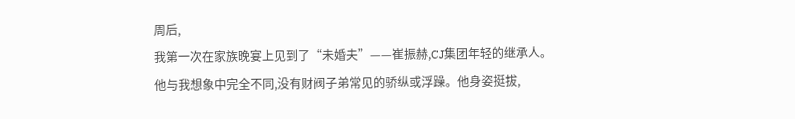周后,
我第一次在家族晚宴上见到了“未婚夫”——崔振赫,CJ集团年轻的继承人。
他与我想象中完全不同,没有财阀子弟常见的骄纵或浮躁。他身姿挺拔,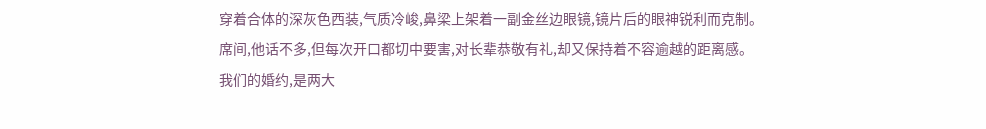穿着合体的深灰色西装,气质冷峻,鼻梁上架着一副金丝边眼镜,镜片后的眼神锐利而克制。
席间,他话不多,但每次开口都切中要害,对长辈恭敬有礼,却又保持着不容逾越的距离感。
我们的婚约,是两大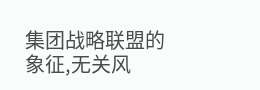集团战略联盟的象征,无关风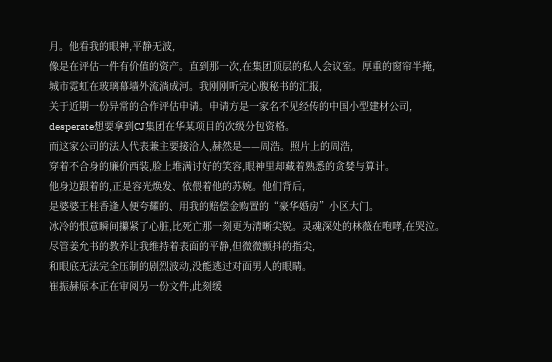月。他看我的眼神,平静无波,
像是在评估一件有价值的资产。直到那一次,在集团顶层的私人会议室。厚重的窗帘半掩,
城市霓虹在玻璃幕墙外流淌成河。我刚刚听完心腹秘书的汇报,
关于近期一份异常的合作评估申请。申请方是一家名不见经传的中国小型建材公司,
desperate想要拿到CJ集团在华某项目的次级分包资格。
而这家公司的法人代表兼主要接洽人,赫然是——周浩。照片上的周浩,
穿着不合身的廉价西装,脸上堆满讨好的笑容,眼神里却藏着熟悉的贪婪与算计。
他身边跟着的,正是容光焕发、依偎着他的苏婉。他们背后,
是婆婆王桂香逢人便夸耀的、用我的赔偿金购置的“豪华婚房”小区大门。
冰冷的恨意瞬间攥紧了心脏,比死亡那一刻更为清晰尖锐。灵魂深处的林薇在咆哮,在哭泣。
尽管姜允书的教养让我维持着表面的平静,但微微颤抖的指尖,
和眼底无法完全压制的剧烈波动,没能逃过对面男人的眼睛。
崔振赫原本正在审阅另一份文件,此刻缓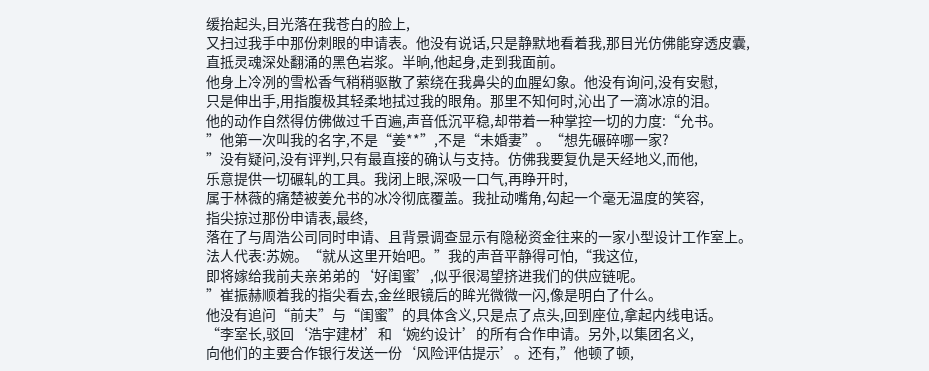缓抬起头,目光落在我苍白的脸上,
又扫过我手中那份刺眼的申请表。他没有说话,只是静默地看着我,那目光仿佛能穿透皮囊,
直抵灵魂深处翻涌的黑色岩浆。半晌,他起身,走到我面前。
他身上冷冽的雪松香气稍稍驱散了萦绕在我鼻尖的血腥幻象。他没有询问,没有安慰,
只是伸出手,用指腹极其轻柔地拭过我的眼角。那里不知何时,沁出了一滴冰凉的泪。
他的动作自然得仿佛做过千百遍,声音低沉平稳,却带着一种掌控一切的力度:“允书。
”他第一次叫我的名字,不是“姜**”,不是“未婚妻”。“想先碾碎哪一家?
”没有疑问,没有评判,只有最直接的确认与支持。仿佛我要复仇是天经地义,而他,
乐意提供一切碾轧的工具。我闭上眼,深吸一口气,再睁开时,
属于林薇的痛楚被姜允书的冰冷彻底覆盖。我扯动嘴角,勾起一个毫无温度的笑容,
指尖掠过那份申请表,最终,
落在了与周浩公司同时申请、且背景调查显示有隐秘资金往来的一家小型设计工作室上。
法人代表:苏婉。“就从这里开始吧。”我的声音平静得可怕,“我这位,
即将嫁给我前夫亲弟弟的‘好闺蜜’,似乎很渴望挤进我们的供应链呢。
”崔振赫顺着我的指尖看去,金丝眼镜后的眸光微微一闪,像是明白了什么。
他没有追问“前夫”与“闺蜜”的具体含义,只是点了点头,回到座位,拿起内线电话。
“李室长,驳回‘浩宇建材’和‘婉约设计’的所有合作申请。另外,以集团名义,
向他们的主要合作银行发送一份‘风险评估提示’。还有,”他顿了顿,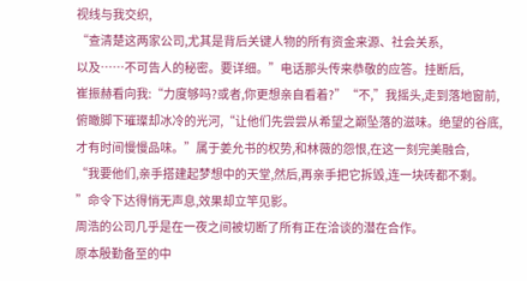视线与我交织,
“查清楚这两家公司,尤其是背后关键人物的所有资金来源、社会关系,
以及……不可告人的秘密。要详细。”电话那头传来恭敬的应答。挂断后,
崔振赫看向我:“力度够吗?或者,你更想亲自看着?”“不,”我摇头,走到落地窗前,
俯瞰脚下璀璨却冰冷的光河,“让他们先尝尝从希望之巅坠落的滋味。绝望的谷底,
才有时间慢慢品味。”属于姜允书的权势,和林薇的怨恨,在这一刻完美融合,
“我要他们,亲手搭建起梦想中的天堂,然后,再亲手把它拆毁,连一块砖都不剩。
”命令下达得悄无声息,效果却立竿见影。
周浩的公司几乎是在一夜之间被切断了所有正在洽谈的潜在合作。
原本殷勤备至的中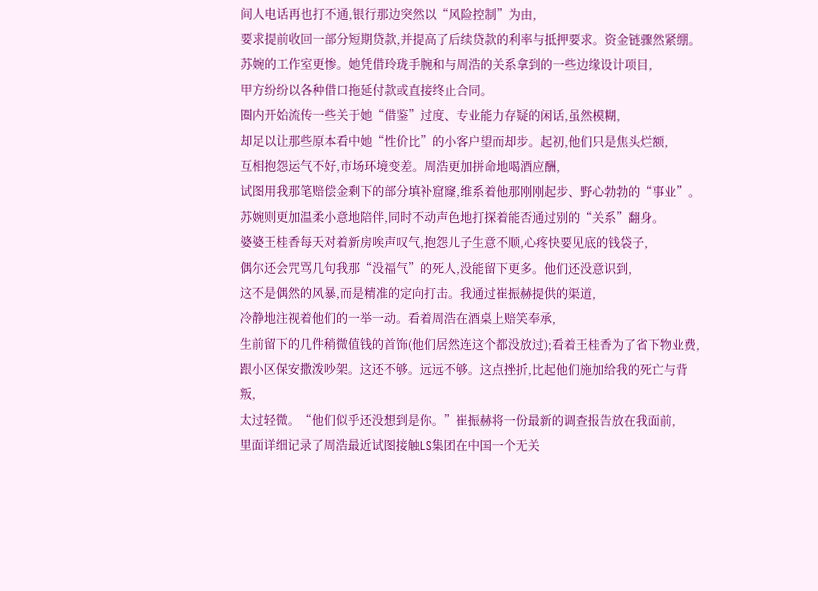间人电话再也打不通,银行那边突然以“风险控制”为由,
要求提前收回一部分短期贷款,并提高了后续贷款的利率与抵押要求。资金链骤然紧绷。
苏婉的工作室更惨。她凭借玲珑手腕和与周浩的关系拿到的一些边缘设计项目,
甲方纷纷以各种借口拖延付款或直接终止合同。
圈内开始流传一些关于她“借鉴”过度、专业能力存疑的闲话,虽然模糊,
却足以让那些原本看中她“性价比”的小客户望而却步。起初,他们只是焦头烂额,
互相抱怨运气不好,市场环境变差。周浩更加拼命地喝酒应酬,
试图用我那笔赔偿金剩下的部分填补窟窿,维系着他那刚刚起步、野心勃勃的“事业”。
苏婉则更加温柔小意地陪伴,同时不动声色地打探着能否通过别的“关系”翻身。
婆婆王桂香每天对着新房唉声叹气,抱怨儿子生意不顺,心疼快要见底的钱袋子,
偶尔还会咒骂几句我那“没福气”的死人,没能留下更多。他们还没意识到,
这不是偶然的风暴,而是精准的定向打击。我通过崔振赫提供的渠道,
冷静地注视着他们的一举一动。看着周浩在酒桌上赔笑奉承,
生前留下的几件稍微值钱的首饰(他们居然连这个都没放过);看着王桂香为了省下物业费,
跟小区保安撒泼吵架。这还不够。远远不够。这点挫折,比起他们施加给我的死亡与背叛,
太过轻微。“他们似乎还没想到是你。”崔振赫将一份最新的调查报告放在我面前,
里面详细记录了周浩最近试图接触LS集团在中国一个无关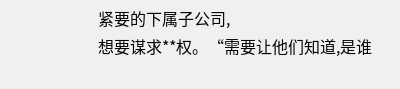紧要的下属子公司,
想要谋求**权。“需要让他们知道,是谁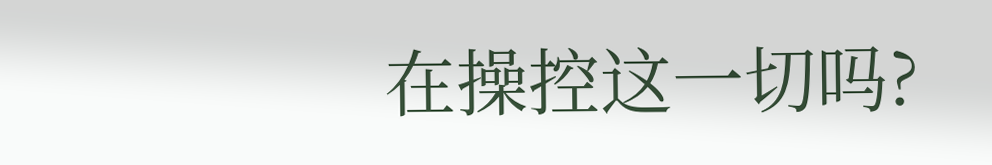在操控这一切吗?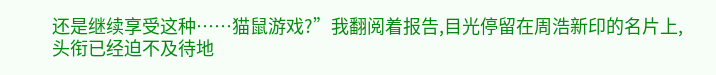还是继续享受这种……猫鼠游戏?”我翻阅着报告,目光停留在周浩新印的名片上,
头衔已经迫不及待地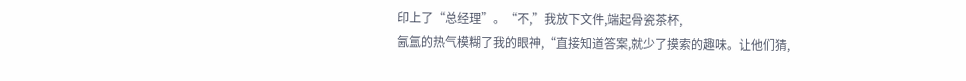印上了“总经理”。“不,”我放下文件,端起骨瓷茶杯,
氤氲的热气模糊了我的眼神,“直接知道答案,就少了摸索的趣味。让他们猜,